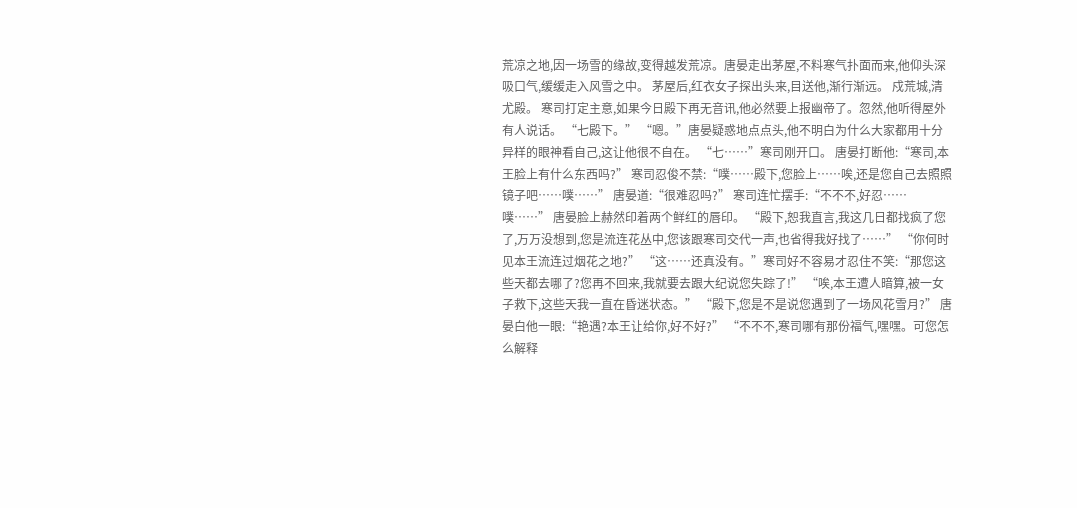荒凉之地,因一场雪的缘故,变得越发荒凉。唐晏走出茅屋,不料寒气扑面而来,他仰头深吸口气,缓缓走入风雪之中。 茅屋后,红衣女子探出头来,目送他,渐行渐远。 戍荒城,清尤殿。 寒司打定主意,如果今日殿下再无音讯,他必然要上报幽帝了。忽然,他听得屋外有人说话。 “七殿下。” “嗯。”唐晏疑惑地点点头,他不明白为什么大家都用十分异样的眼神看自己,这让他很不自在。 “七……”寒司刚开口。 唐晏打断他:“寒司,本王脸上有什么东西吗?” 寒司忍俊不禁:“噗……殿下,您脸上……唉,还是您自己去照照镜子吧……噗……” 唐晏道:“很难忍吗?” 寒司连忙摆手:“不不不,好忍……噗……” 唐晏脸上赫然印着两个鲜红的唇印。 “殿下,恕我直言,我这几日都找疯了您了,万万没想到,您是流连花丛中,您该跟寒司交代一声,也省得我好找了……” “你何时见本王流连过烟花之地?” “这……还真没有。”寒司好不容易才忍住不笑:“那您这些天都去哪了?您再不回来,我就要去跟大纪说您失踪了!” “唉,本王遭人暗算,被一女子救下,这些天我一直在昏迷状态。” “殿下,您是不是说您遇到了一场风花雪月?” 唐晏白他一眼:“艳遇?本王让给你,好不好?” “不不不,寒司哪有那份福气,嘿嘿。可您怎么解释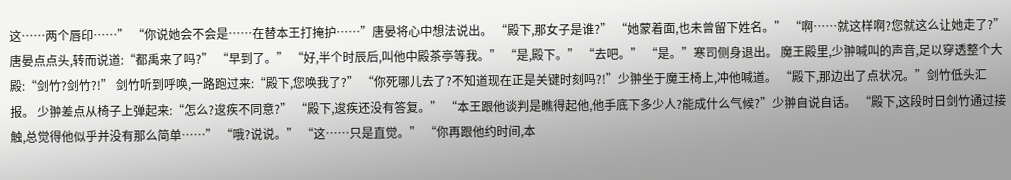这……两个唇印……” “你说她会不会是……在替本王打掩护……”唐晏将心中想法说出。 “殿下,那女子是谁?” “她蒙着面,也未曾留下姓名。” “啊……就这样啊?您就这么让她走了?” 唐晏点点头,转而说道:“都禹来了吗?” “早到了。” “好,半个时辰后,叫他中殿茶亭等我。” “是,殿下。” “去吧。” “是。”寒司侧身退出。 魔王殿里,少翀喊叫的声音,足以穿透整个大殿:“剑竹?剑竹?!” 剑竹听到呼唤,一路跑过来:“殿下,您唤我了?” “你死哪儿去了?不知道现在正是关键时刻吗?!”少翀坐于魔王椅上,冲他喊道。 “殿下,那边出了点状况。”剑竹低头汇报。 少翀差点从椅子上弹起来:“怎么?逡疾不同意?” “殿下,逡疾还没有答复。” “本王跟他谈判是瞧得起他,他手底下多少人?能成什么气候?”少翀自说自话。 “殿下,这段时日剑竹通过接触,总觉得他似乎并没有那么简单……” “哦?说说。” “这……只是直觉。” “你再跟他约时间,本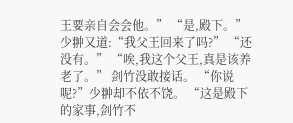王要亲自会会他。” “是,殿下。” 少翀又道:“我父王回来了吗?” “还没有。” “唉,我这个父王,真是该养老了。” 剑竹没敢接话。 “你说呢?”少翀却不依不饶。 “这是殿下的家事,剑竹不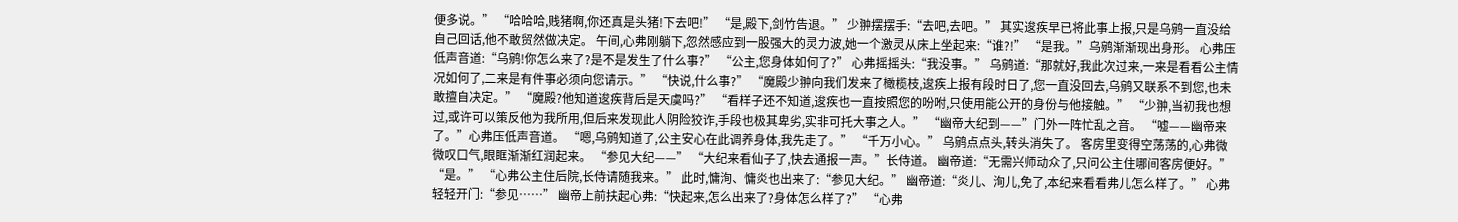便多说。” “哈哈哈,贱猪啊,你还真是头猪!下去吧!” “是,殿下,剑竹告退。” 少翀摆摆手:“去吧,去吧。” 其实逡疾早已将此事上报,只是乌鹓一直没给自己回话,他不敢贸然做决定。 午间,心弗刚躺下,忽然感应到一股强大的灵力波,她一个激灵从床上坐起来:“谁?!” “是我。”乌鹓渐渐现出身形。 心弗压低声音道:“乌鹓!你怎么来了?是不是发生了什么事?” “公主,您身体如何了?” 心弗摇摇头:“我没事。” 乌鹓道:“那就好,我此次过来,一来是看看公主情况如何了,二来是有件事必须向您请示。” “快说,什么事?” “魔殿少翀向我们发来了橄榄枝,逡疾上报有段时日了,您一直没回去,乌鹓又联系不到您,也未敢擅自决定。” “魔殿?他知道逡疾背后是天虞吗?” “看样子还不知道,逡疾也一直按照您的吩咐,只使用能公开的身份与他接触。” “少翀,当初我也想过,或许可以策反他为我所用,但后来发现此人阴险狡诈,手段也极其卑劣,实非可托大事之人。” “幽帝大纪到——”门外一阵忙乱之音。 “嘘——幽帝来了。”心弗压低声音道。 “嗯,乌鹓知道了,公主安心在此调养身体,我先走了。” “千万小心。” 乌鹓点点头,转头消失了。 客房里变得空荡荡的,心弗微微叹口气,眼眶渐渐红润起来。 “参见大纪——” “大纪来看仙子了,快去通报一声。”长侍道。 幽帝道:“无需兴师动众了,只问公主住哪间客房便好。” “是。” “心弗公主住后院,长侍请随我来。” 此时,慵洵、慵炎也出来了:“参见大纪。” 幽帝道:“炎儿、洵儿,免了,本纪来看看弗儿怎么样了。” 心弗轻轻开门:“参见……” 幽帝上前扶起心弗:“快起来,怎么出来了?身体怎么样了?” “心弗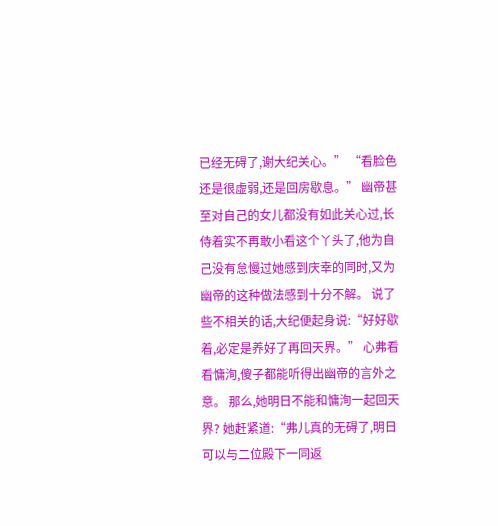已经无碍了,谢大纪关心。” “看脸色还是很虚弱,还是回房歇息。” 幽帝甚至对自己的女儿都没有如此关心过,长侍着实不再敢小看这个丫头了,他为自己没有怠慢过她感到庆幸的同时,又为幽帝的这种做法感到十分不解。 说了些不相关的话,大纪便起身说:“好好歇着,必定是养好了再回天界。” 心弗看看慵洵,傻子都能听得出幽帝的言外之意。 那么,她明日不能和慵洵一起回天界? 她赶紧道:“弗儿真的无碍了,明日可以与二位殿下一同返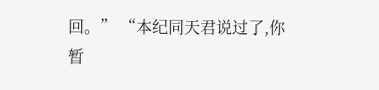回。” “本纪同天君说过了,你暂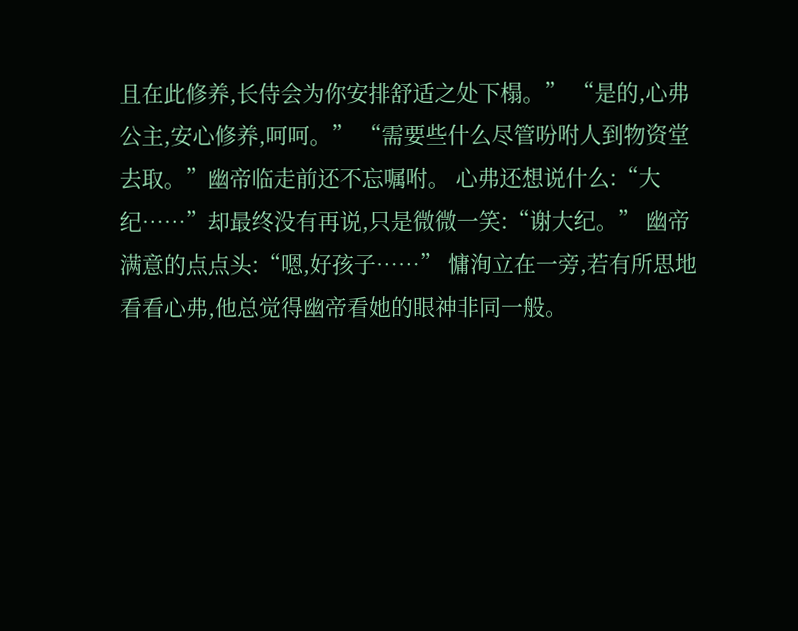且在此修养,长侍会为你安排舒适之处下榻。” “是的,心弗公主,安心修养,呵呵。” “需要些什么尽管吩咐人到物资堂去取。”幽帝临走前还不忘嘱咐。 心弗还想说什么:“大纪……”却最终没有再说,只是微微一笑:“谢大纪。” 幽帝满意的点点头:“嗯,好孩子……” 慵洵立在一旁,若有所思地看看心弗,他总觉得幽帝看她的眼神非同一般。